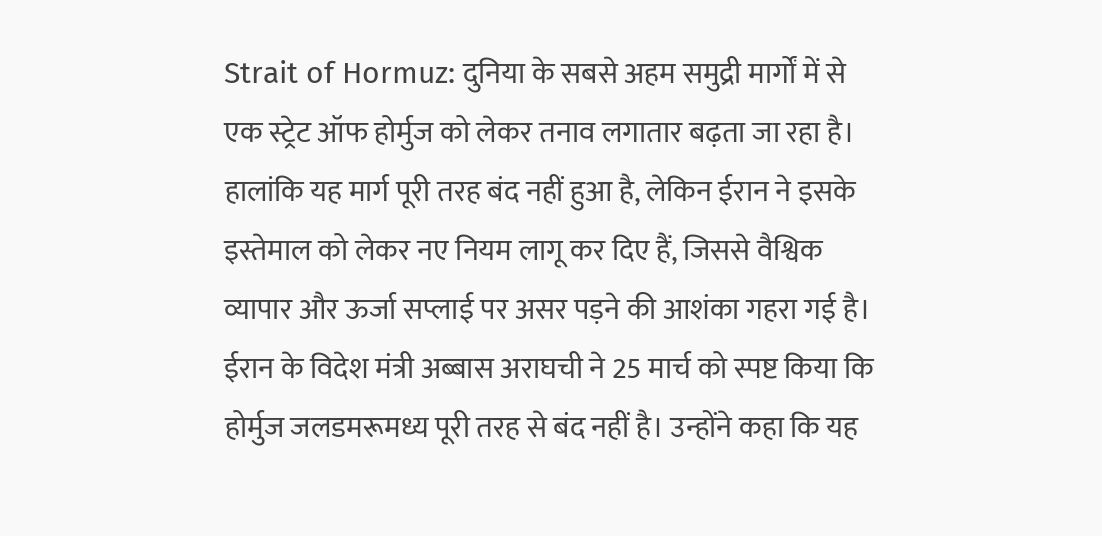Strait of Hormuz: दुनिया के सबसे अहम समुद्री मार्गों में से एक स्ट्रेट ऑफ होर्मुज को लेकर तनाव लगातार बढ़ता जा रहा है। हालांकि यह मार्ग पूरी तरह बंद नहीं हुआ है, लेकिन ईरान ने इसके इस्तेमाल को लेकर नए नियम लागू कर दिए हैं, जिससे वैश्विक व्यापार और ऊर्जा सप्लाई पर असर पड़ने की आशंका गहरा गई है।
ईरान के विदेश मंत्री अब्बास अराघची ने 25 मार्च को स्पष्ट किया कि होर्मुज जलडमरूमध्य पूरी तरह से बंद नहीं है। उन्होंने कहा कि यह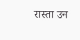रास्ता उन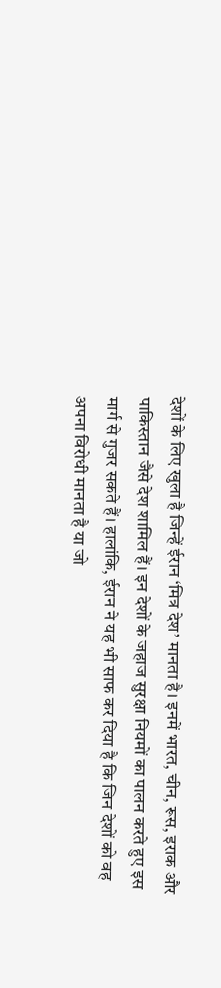देशों के लिए खुला है जिन्हें ईरान ‘मित्र देश’ मानता है। इनमें भारत, चीन, रूस, इराक और पाकिस्तान जैसे देश शामिल हैं। इन देशों के जहाज सुरक्षा नियमों का पालन करते हुए इस मार्ग से गुजर सकते हैं। हालांकि, ईरान ने यह भी साफ कर दिया है कि जिन देशों को वह अपना विरोधी मानता है या जो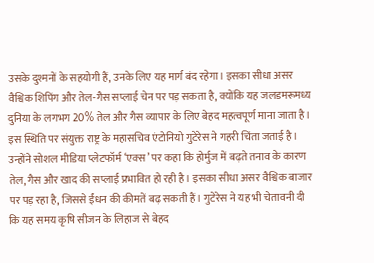उसके दुश्मनों के सहयोगी हैं, उनके लिए यह मार्ग बंद रहेगा। इसका सीधा असर वैश्विक शिपिंग और तेल-गैस सप्लाई चेन पर पड़ सकता है, क्योंकि यह जलडमरूमध्य दुनिया के लगभग 20% तेल और गैस व्यापार के लिए बेहद महत्वपूर्ण माना जाता है।
इस स्थिति पर संयुक्त राष्ट्र के महासचिव एंटोनियो गुटेरेस ने गहरी चिंता जताई है। उन्होंने सोशल मीडिया प्लेटफॉर्म ‘एक्स’ पर कहा कि होर्मुज में बढ़ते तनाव के कारण तेल, गैस और खाद की सप्लाई प्रभावित हो रही है। इसका सीधा असर वैश्विक बाजार पर पड़ रहा है, जिससे ईंधन की कीमतें बढ़ सकती हैं। गुटेरेस ने यह भी चेतावनी दी कि यह समय कृषि सीजन के लिहाज से बेहद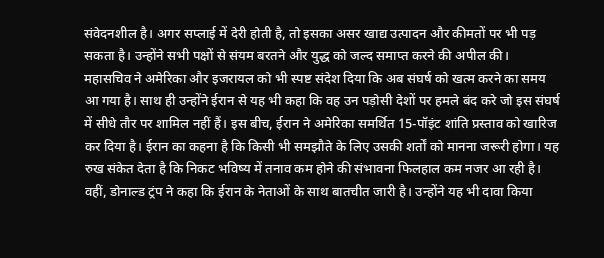संवेदनशील है। अगर सप्लाई में देरी होती है, तो इसका असर खाद्य उत्पादन और कीमतों पर भी पड़ सकता है। उन्होंने सभी पक्षों से संयम बरतने और युद्ध को जल्द समाप्त करने की अपील की।
महासचिव ने अमेरिका और इजरायल को भी स्पष्ट संदेश दिया कि अब संघर्ष को खत्म करने का समय आ गया है। साथ ही उन्होंने ईरान से यह भी कहा कि वह उन पड़ोसी देशों पर हमले बंद करे जो इस संघर्ष में सीधे तौर पर शामिल नहीं हैं। इस बीच, ईरान ने अमेरिका समर्थित 15-पॉइंट शांति प्रस्ताव को खारिज कर दिया है। ईरान का कहना है कि किसी भी समझौते के लिए उसकी शर्तों को मानना जरूरी होगा। यह रुख संकेत देता है कि निकट भविष्य में तनाव कम होने की संभावना फिलहाल कम नजर आ रही है।
वहीं, डोनाल्ड ट्रंप ने कहा कि ईरान के नेताओं के साथ बातचीत जारी है। उन्होंने यह भी दावा किया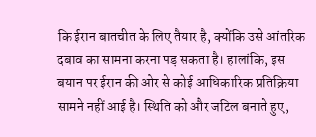कि ईरान बातचीत के लिए तैयार है, क्योंकि उसे आंतरिक दबाव का सामना करना पड़ सकता है। हालांकि, इस बयान पर ईरान की ओर से कोई आधिकारिक प्रतिक्रिया सामने नहीं आई है। स्थिति को और जटिल बनाते हुए,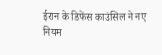ईरान के डिफेंस काउंसिल ने नए नियम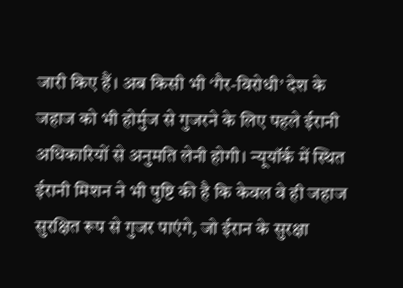जारी किए हैं। अब किसी भी ‘गैर-विरोधी’ देश के जहाज को भी होर्मुज से गुजरने के लिए पहले ईरानी अधिकारियों से अनुमति लेनी होगी। न्यूयॉर्क में स्थित ईरानी मिशन ने भी पुष्टि की है कि केवल वे ही जहाज सुरक्षित रूप से गुजर पाएंगे, जो ईरान के सुरक्षा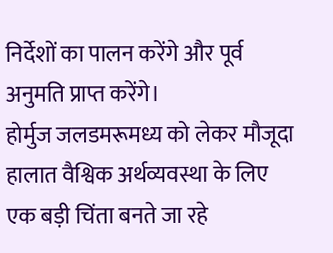निर्देशों का पालन करेंगे और पूर्व अनुमति प्राप्त करेंगे।
होर्मुज जलडमरूमध्य को लेकर मौजूदा हालात वैश्विक अर्थव्यवस्था के लिए एक बड़ी चिंता बनते जा रहे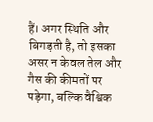हैं। अगर स्थिति और बिगड़ती है, तो इसका असर न केवल तेल और गैस की कीमतों पर पड़ेगा, बल्कि वैश्विक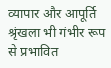व्यापार और आपूर्ति श्रृंखला भी गंभीर रूप से प्रभावित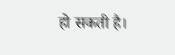हो सकती है।